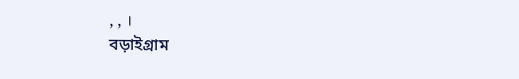, , ।
বড়াইগ্রাম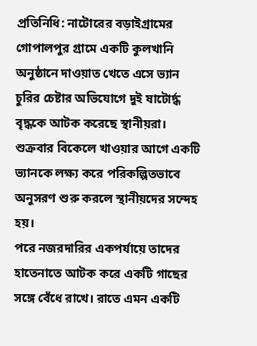প্রতিনিধি: নাটোরের বড়াইগ্রামের গোপালপুর গ্রামে একটি কুলখানি অনুষ্ঠানে দাওয়াত খেতে এসে ভ্যান চুরির চেষ্টার অভিযোগে দুই ষাটোর্দ্ধ বৃদ্ধকে আটক করেছে স্থানীয়রা। শুক্রবার বিকেলে খাওয়ার আগে একটি ভ্যানকে লক্ষ্য করে পরিকল্পিতভাবে অনুসরণ শুরু করলে স্থানীয়দের সন্দেহ হয়।
পরে নজরদারির একপর্যায়ে তাদের হাতেনাতে আটক করে একটি গাছের সঙ্গে বেঁধে রাখে। রাতে এমন একটি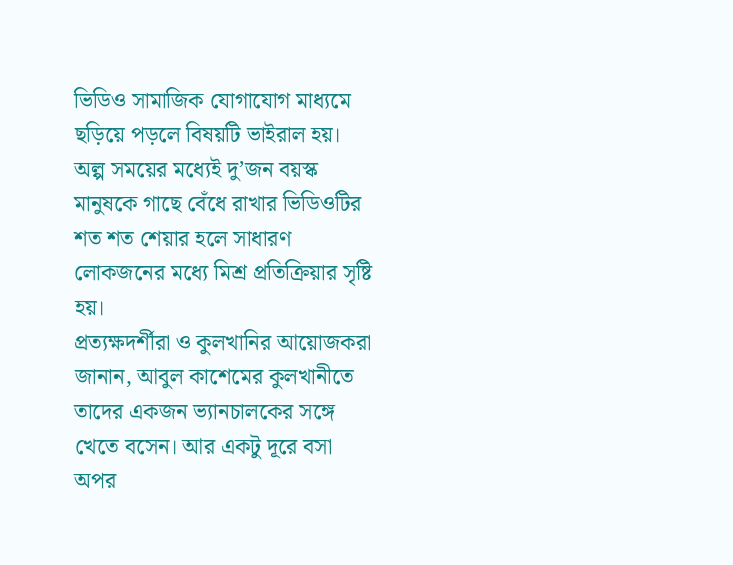ভিডিও সামাজিক যোগাযোগ মাধ্যমে ছড়িয়ে পড়লে বিষয়টি ভাইরাল হয়। অল্প সময়ের মধ্যেই দু’জন বয়স্ক মানুষকে গাছে বেঁধে রাখার ভিডিওটির শত শত শেয়ার হলে সাধারণ লোকজনের মধ্যে মিশ্র প্রতিক্রিয়ার সৃষ্টি হয়।
প্রত্যক্ষদর্শীরা ও কুলখানির আয়োজকরা জানান, আবুল কাশেমের কুলখানীতে তাদের একজন ভ্যানচালকের সঙ্গে খেতে বসেন। আর একটু দূরে বসা অপর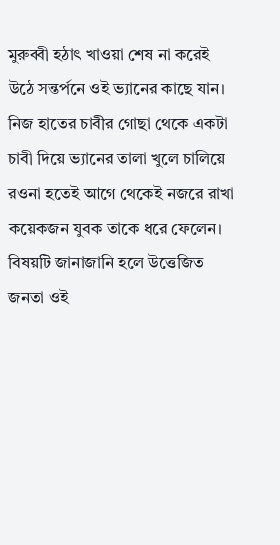মুরুব্বী হঠাৎ খাওয়া শেষ না করেই উঠে সন্তর্পনে ওই ভ্যানের কাছে যান। নিজ হাতের চাবীর গোছা থেকে একটা চাবী দিয়ে ভ্যানের তালা খুলে চালিয়ে রওনা হতেই আগে থেকেই নজরে রাখা কয়েকজন যুবক তাকে ধরে ফেলেন। বিষয়টি জানাজানি হলে উত্তেজিত জনতা ওই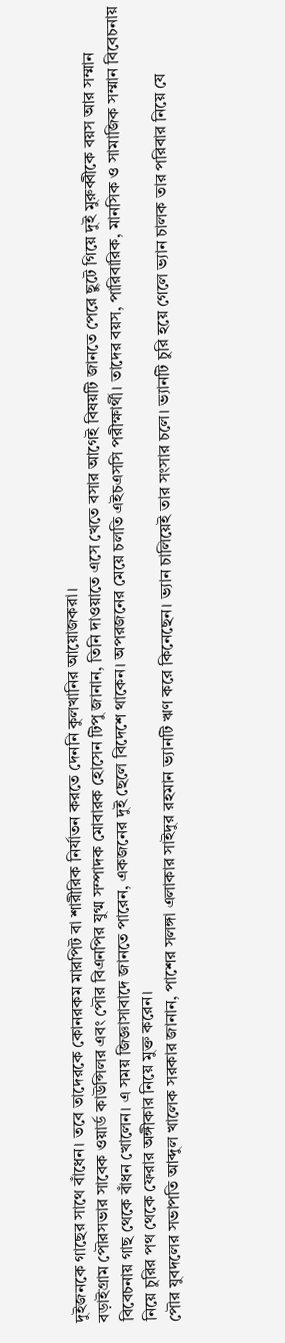দুইজনকে গাছের সাথে বাঁধেন। তবে তাদেরকে কোনরকম মারপিট বা শারীরিক নির্যাতন করতে দেননি কুলখানির আয়োজকরা।
বড়াইগ্রাম পৌরসভার সাবেক ওয়ার্ড কাউন্সিলর এবং পৌর বিএনপির যুগ্ম সম্পাদক মোবারক হোসেন টিপু জানান, তিনি দাওয়াতে এসে খেতে বসার আগেই বিষয়টি জানতে পেরে ছুটে গিয়ে দুই মুরুব্বীকে বয়স আর সম্মান বিবেচনায় গাছ থেকে বাঁধন খোলেন। এ সময় জিজ্ঞাসাবাদে জানতে পারেন, একজনের দুই ছেলে বিদেশে থাকেন। অপরজনের মেয়ে চলতি এইচএসসি পরীক্ষার্থী। তাদের বয়স, পারিবারিক, মানসিক ও সামাজিক সম্মান বিবেচনায় নিয়ে চুরির পথ থেকে ফেরার অঙ্গীকার নিয়ে মুক্ত করেন।
পৌর যুবদলের সভাপতি আব্দুল খালেক সরকার জানান, পাশের সলঙ্গা এলাকার সাইদুর রহমান ভ্যানটি ঋণ করে কিনেছেন। ভ্যান চালিয়েই তার সংসার চলে। ভ্যানটি চুরি হয়ে গেলে ভ্যান চালক তার পরিবার নিয়ে যে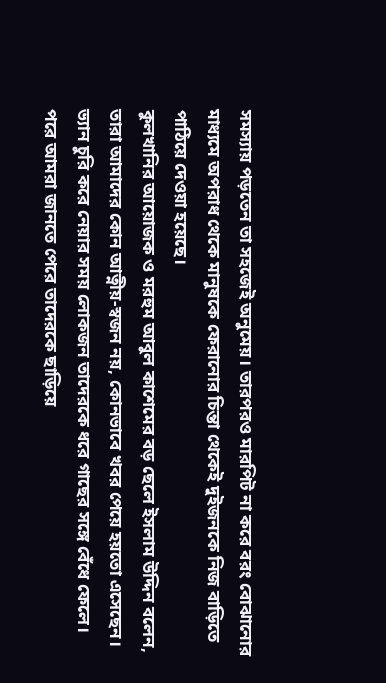সমস্যায় পড়তেন তা সহজেই অনুমেয়। তারপরও মারপিট না করে বরং বোঝানোর মাধ্যমে অপরাধ থেকে মানুষকে ফেরানোর চিন্তা থেকেই দুইজনকে নিজ বাড়িতে পাঠিয়ে দেওয়া হয়েছে।
কুলখানির আয়োজক ও মরহুম আবুল কাশেমের বড় ছেলে ইসলাম উদ্দিন বলেন, তারা আমাদের কোন আত্নীয়-স্বজন নয়, কোনভাবে খবর পেয়ে হয়তো এসেছেন। ভ্যান চুরি করে নেয়ার সময় লোকজন তাদেরকে ধরে গাছের সঙ্গে বেঁধে ফেলে। পরে আমরা জানতে পেরে তাদেরকে ছাড়িয়ে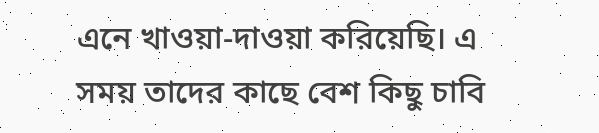এনে খাওয়া-দাওয়া করিয়েছি। এ সময় তাদের কাছে বেশ কিছু চাবি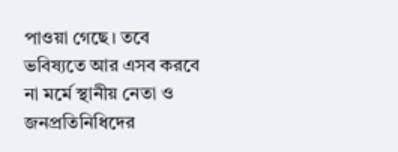পাওয়া গেছে। তবে ভবিষ্যতে আর এসব করবে না মর্মে স্থানীয় নেতা ও জনপ্রতিনিধিদের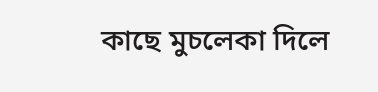কাছে মুচলেকা দিলে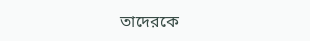তাদেরকে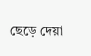ছেড়ে দেয়া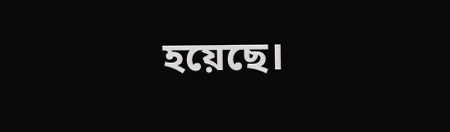হয়েছে।